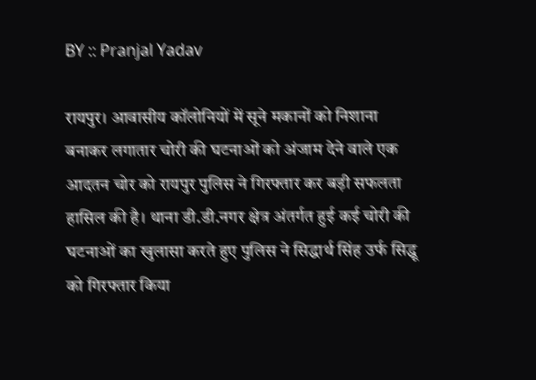BY :: Pranjal Yadav

रायपुर। आवासीय कॉलोनियों में सूने मकानों को निशाना बनाकर लगातार चोरी की घटनाओं को अंजाम देने वाले एक आदतन चोर को रायपुर पुलिस ने गिरफ्तार कर बड़ी सफलता हासिल की है। थाना डी.डी.नगर क्षेत्र अंतर्गत हुई कई चोरी की घटनाओं का खुलासा करते हुए पुलिस ने सिद्धार्थ सिंह उर्फ सिद्धू को गिरफ्तार किया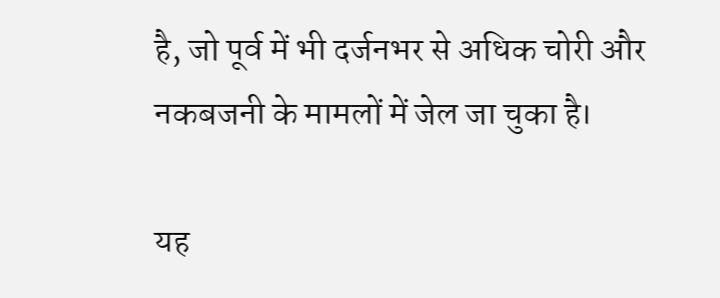है, जो पूर्व में भी दर्जनभर से अधिक चोरी और नकबजनी के मामलों में जेल जा चुका है।

यह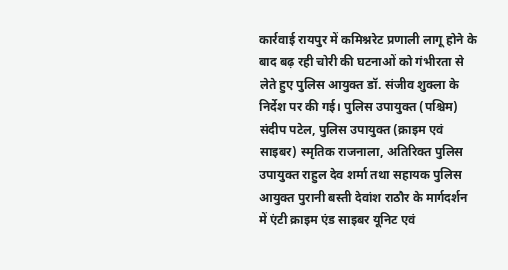कार्रवाई रायपुर में कमिश्नरेट प्रणाली लागू होने के बाद बढ़ रही चोरी की घटनाओं को गंभीरता से लेते हुए पुलिस आयुक्त डॉ. संजीव शुक्ला के निर्देश पर की गई। पुलिस उपायुक्त (पश्चिम) संदीप पटेल, पुलिस उपायुक्त (क्राइम एवं साइबर) स्मृतिक राजनाला, अतिरिक्त पुलिस उपायुक्त राहुल देव शर्मा तथा सहायक पुलिस आयुक्त पुरानी बस्ती देवांश राठौर के मार्गदर्शन में एंटी क्राइम एंड साइबर यूनिट एवं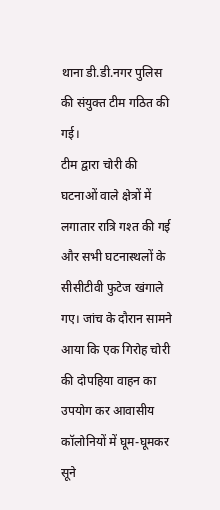थाना डी.डी.नगर पुलिस की संयुक्त टीम गठित की गई।
टीम द्वारा चोरी की घटनाओं वाले क्षेत्रों में लगातार रात्रि गश्त की गई और सभी घटनास्थलों के सीसीटीवी फुटेज खंगाले गए। जांच के दौरान सामने आया कि एक गिरोह चोरी की दोपहिया वाहन का उपयोग कर आवासीय कॉलोनियों में घूम-घूमकर सूने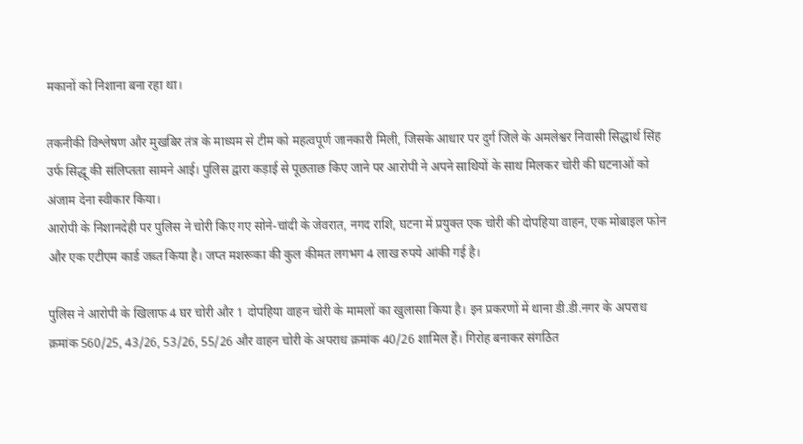मकानों को निशाना बना रहा था।

तकनीकी विश्लेषण और मुखबिर तंत्र के माध्यम से टीम को महत्वपूर्ण जानकारी मिली, जिसके आधार पर दुर्ग जिले के अमलेश्वर निवासी सिद्धार्थ सिंह उर्फ सिद्धू की संलिप्तता सामने आई। पुलिस द्वारा कड़ाई से पूछताछ किए जाने पर आरोपी ने अपने साथियों के साथ मिलकर चोरी की घटनाओं को अंजाम देना स्वीकार किया।
आरोपी के निशानदेही पर पुलिस ने चोरी किए गए सोने-चांदी के जेवरात, नगद राशि, घटना में प्रयुक्त एक चोरी की दोपहिया वाहन, एक मोबाइल फोन और एक एटीएम कार्ड जब्त किया है। जप्त मशरूका की कुल कीमत लगभग 4 लाख रुपये आंकी गई है।

पुलिस ने आरोपी के खिलाफ 4 घर चोरी और 1 दोपहिया वाहन चोरी के मामलों का खुलासा किया है। इन प्रकरणों में थाना डी.डी.नगर के अपराध क्रमांक 560/25, 43/26, 53/26, 55/26 और वाहन चोरी के अपराध क्रमांक 40/26 शामिल हैं। गिरोह बनाकर संगठित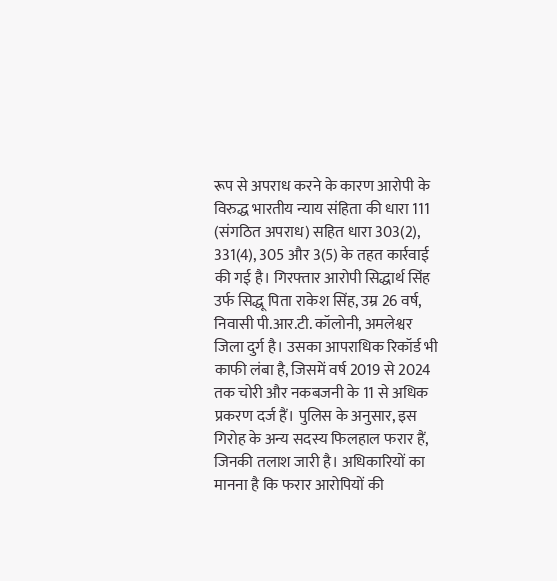रूप से अपराध करने के कारण आरोपी के विरुद्ध भारतीय न्याय संहिता की धारा 111 (संगठित अपराध) सहित धारा 303(2), 331(4), 305 और 3(5) के तहत कार्रवाई की गई है। गिरफ्तार आरोपी सिद्धार्थ सिंह उर्फ सिद्धू पिता राकेश सिंह, उम्र 26 वर्ष, निवासी पी.आर.टी. कॉलोनी, अमलेश्वर जिला दुर्ग है। उसका आपराधिक रिकॉर्ड भी काफी लंबा है, जिसमें वर्ष 2019 से 2024 तक चोरी और नकबजनी के 11 से अधिक प्रकरण दर्ज हैं। पुलिस के अनुसार, इस गिरोह के अन्य सदस्य फिलहाल फरार हैं, जिनकी तलाश जारी है। अधिकारियों का मानना है कि फरार आरोपियों की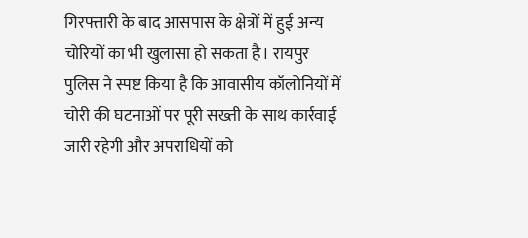गिरफ्तारी के बाद आसपास के क्षेत्रों में हुई अन्य चोरियों का भी खुलासा हो सकता है। रायपुर पुलिस ने स्पष्ट किया है कि आवासीय कॉलोनियों में चोरी की घटनाओं पर पूरी सख्ती के साथ कार्रवाई जारी रहेगी और अपराधियों को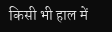किसी भी हाल में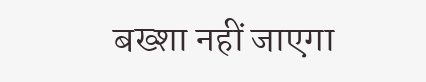बख्शा नहीं जाएगा